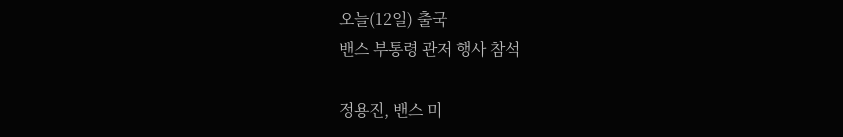오늘(12일) 출국
밴스 부통령 관저 행사 참석

정용진, 밴스 미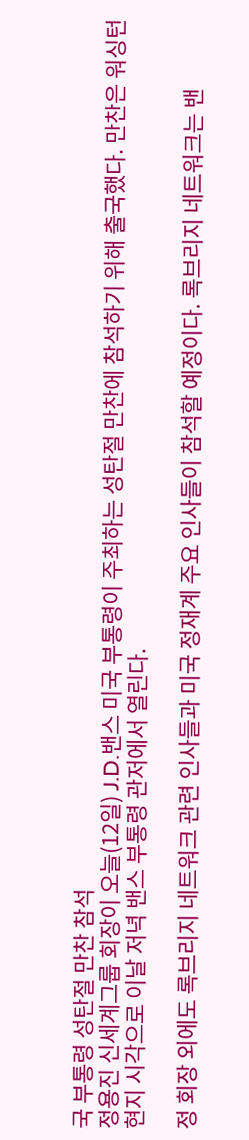국 부통령 성탄절 만찬 참석
정용진 신세계그룹 회장이 오늘(12일) J.D.밴스 미국 부통령이 주최하는 성탄절 만찬에 참석하기 위해 출국했다. 만찬은 워싱턴 현지 시각으로 이날 저녁 밴스 부통령 관저에서 열린다.

정 회장 외에도 록브리지 네트워크 관련 인사들과 미국 정재계 주요 인사들이 참석할 예정이다. 록브리지 네트워크는 밴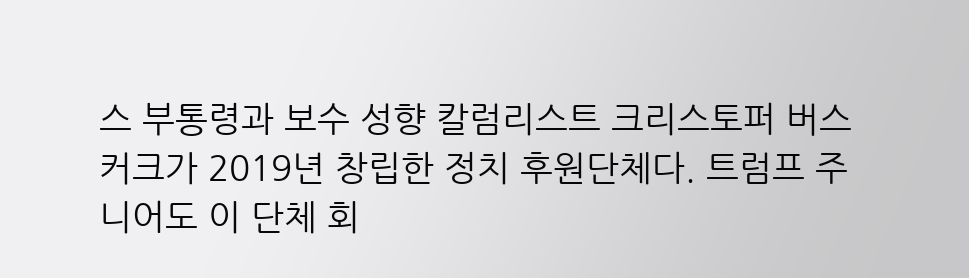스 부통령과 보수 성향 칼럼리스트 크리스토퍼 버스커크가 2019년 창립한 정치 후원단체다. 트럼프 주니어도 이 단체 회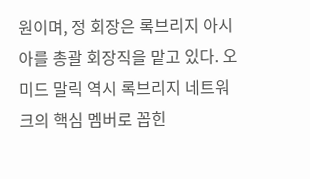원이며, 정 회장은 록브리지 아시아를 총괄 회장직을 맡고 있다. 오미드 말릭 역시 록브리지 네트워크의 핵심 멤버로 꼽힌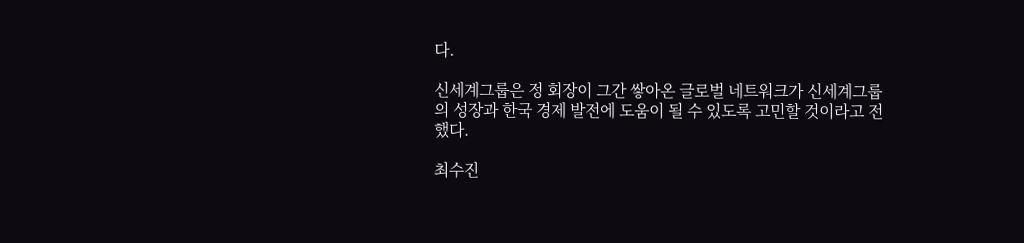다.

신세계그룹은 정 회장이 그간 쌓아온 글로벌 네트워크가 신세계그룹의 성장과 한국 경제 발전에 도움이 될 수 있도록 고민할 것이라고 전했다.

최수진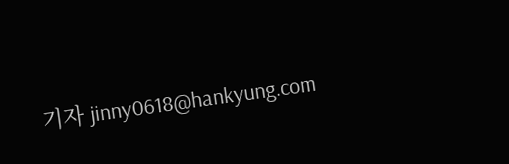기자 jinny0618@hankyung.com